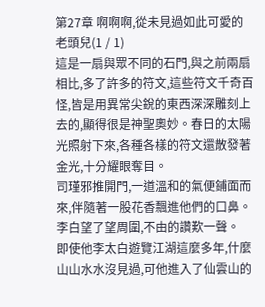第27章 啊啊啊,從未見過如此可愛的老頭兒(1 / 1)
這是一扇與眾不同的石門,與之前兩扇相比,多了許多的符文,這些符文千奇百怪,皆是用異常尖銳的東西深深雕刻上去的,顯得很是神聖奧妙。春日的太陽光照射下來,各種各樣的符文還散發著金光,十分耀眼奪目。
司瑾邪推開門,一道溫和的氣便鋪面而來,伴隨著一股花香飄進他們的口鼻。
李白望了望周圍,不由的讚歎一聲。
即使他李太白遊覽江湖這麼多年,什麼山山水水沒見過,可他進入了仙雲山的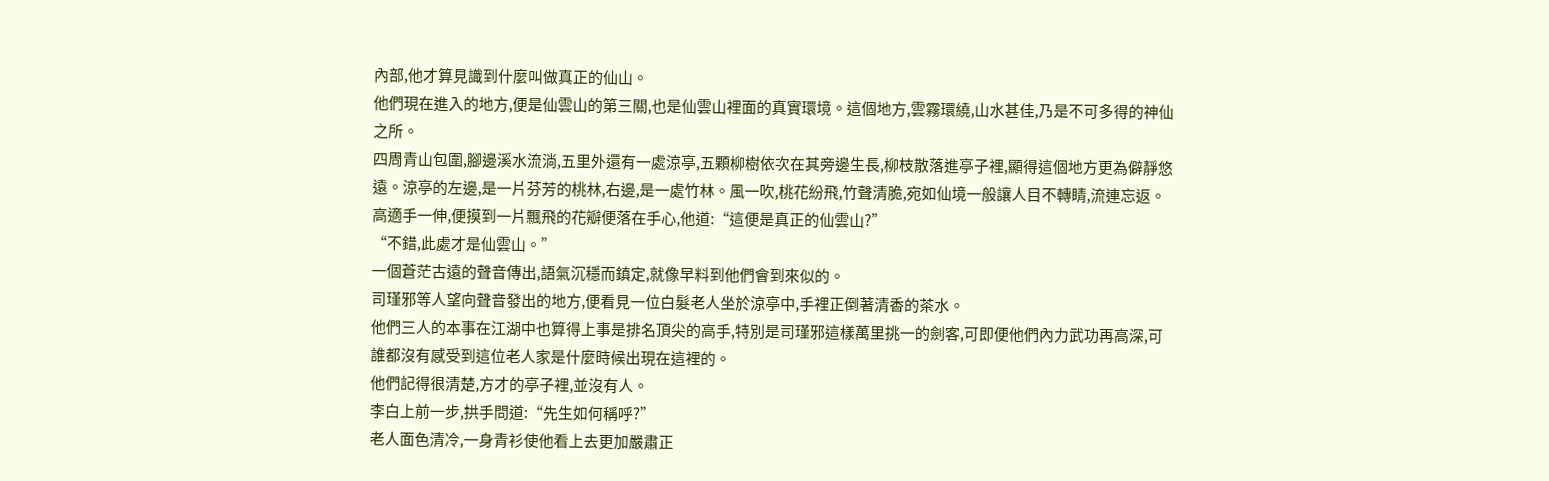內部,他才算見識到什麼叫做真正的仙山。
他們現在進入的地方,便是仙雲山的第三關,也是仙雲山裡面的真實環境。這個地方,雲霧環繞,山水甚佳,乃是不可多得的神仙之所。
四周青山包圍,腳邊溪水流淌,五里外還有一處涼亭,五顆柳樹依次在其旁邊生長,柳枝散落進亭子裡,顯得這個地方更為僻靜悠遠。涼亭的左邊,是一片芬芳的桃林,右邊,是一處竹林。風一吹,桃花紛飛,竹聲清脆,宛如仙境一般讓人目不轉睛,流連忘返。
高適手一伸,便摸到一片飄飛的花瓣便落在手心,他道:“這便是真正的仙雲山?”
“不錯,此處才是仙雲山。”
一個蒼茫古遠的聲音傳出,語氣沉穩而鎮定,就像早料到他們會到來似的。
司瑾邪等人望向聲音發出的地方,便看見一位白髮老人坐於涼亭中,手裡正倒著清香的茶水。
他們三人的本事在江湖中也算得上事是排名頂尖的高手,特別是司瑾邪這樣萬里挑一的劍客,可即便他們內力武功再高深,可誰都沒有感受到這位老人家是什麼時候出現在這裡的。
他們記得很清楚,方才的亭子裡,並沒有人。
李白上前一步,拱手問道:“先生如何稱呼?”
老人面色清冷,一身青衫使他看上去更加嚴肅正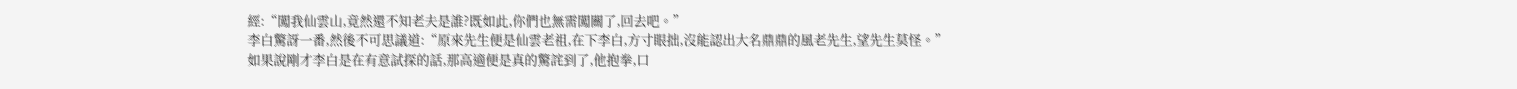經:“闖我仙雲山,竟然還不知老夫是誰?既如此,你們也無需闖關了,回去吧。”
李白驚訝一番,然後不可思議道:“原來先生便是仙雲老祖,在下李白,方寸眼拙,沒能認出大名鼎鼎的風老先生,望先生莫怪。”
如果說剛才李白是在有意試探的話,那高適便是真的驚詫到了,他抱拳,口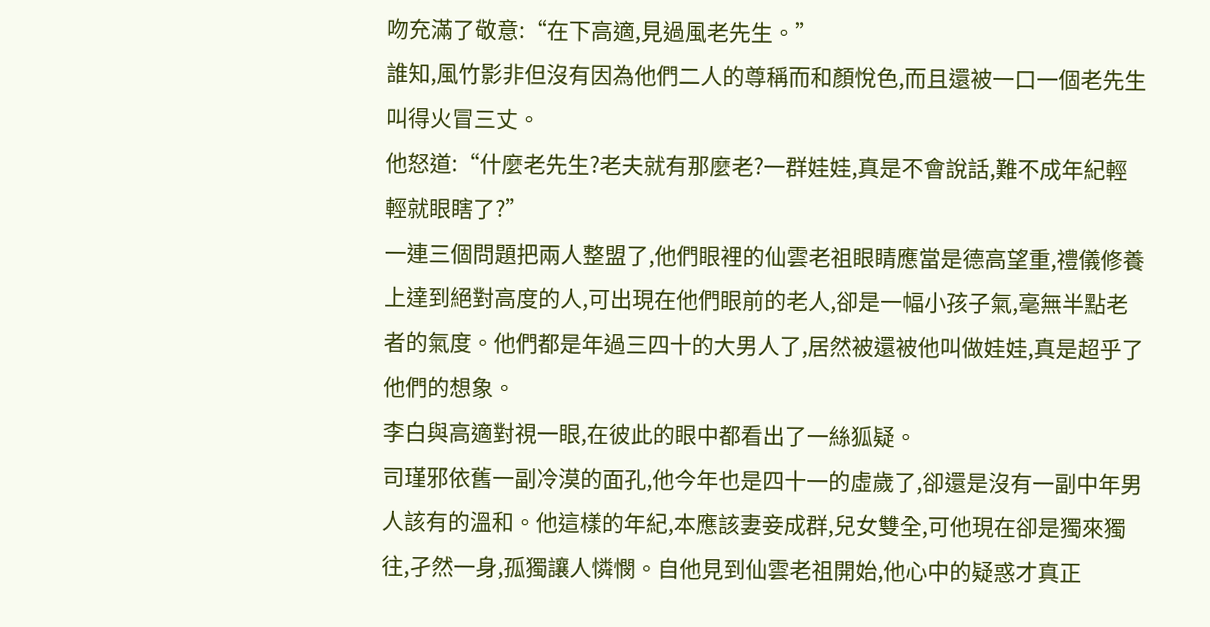吻充滿了敬意:“在下高適,見過風老先生。”
誰知,風竹影非但沒有因為他們二人的尊稱而和顏悅色,而且還被一口一個老先生叫得火冒三丈。
他怒道:“什麼老先生?老夫就有那麼老?一群娃娃,真是不會說話,難不成年紀輕輕就眼瞎了?”
一連三個問題把兩人整盟了,他們眼裡的仙雲老祖眼睛應當是德高望重,禮儀修養上達到絕對高度的人,可出現在他們眼前的老人,卻是一幅小孩子氣,毫無半點老者的氣度。他們都是年過三四十的大男人了,居然被還被他叫做娃娃,真是超乎了他們的想象。
李白與高適對視一眼,在彼此的眼中都看出了一絲狐疑。
司瑾邪依舊一副冷漠的面孔,他今年也是四十一的虛歲了,卻還是沒有一副中年男人該有的溫和。他這樣的年紀,本應該妻妾成群,兒女雙全,可他現在卻是獨來獨往,孑然一身,孤獨讓人憐憫。自他見到仙雲老祖開始,他心中的疑惑才真正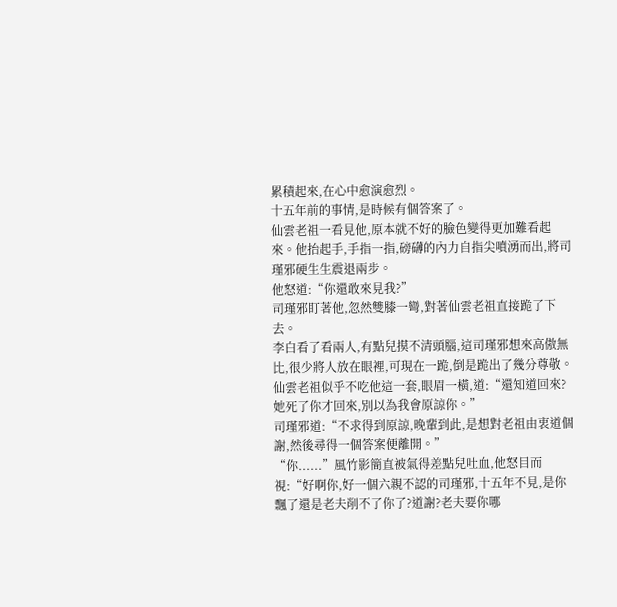累積起來,在心中愈演愈烈。
十五年前的事情,是時候有個答案了。
仙雲老祖一看見他,原本就不好的臉色變得更加難看起來。他抬起手,手指一指,磅礴的內力自指尖噴湧而出,將司瑾邪硬生生震退兩步。
他怒道:“你還敢來見我?”
司瑾邪盯著他,忽然雙膝一彎,對著仙雲老祖直接跪了下去。
李白看了看兩人,有點兒摸不清頭腦,這司瑾邪想來高傲無比,很少將人放在眼裡,可現在一跪,倒是跪出了幾分尊敬。
仙雲老祖似乎不吃他這一套,眼眉一橫,道:“還知道回來?她死了你才回來,別以為我會原諒你。”
司瑾邪道:“不求得到原諒,晚輩到此,是想對老祖由衷道個謝,然後尋得一個答案便離開。”
“你......”風竹影簡直被氣得差點兒吐血,他怒目而視:“好啊你,好一個六親不認的司瑾邪,十五年不見,是你飄了還是老夫削不了你了?道謝?老夫要你哪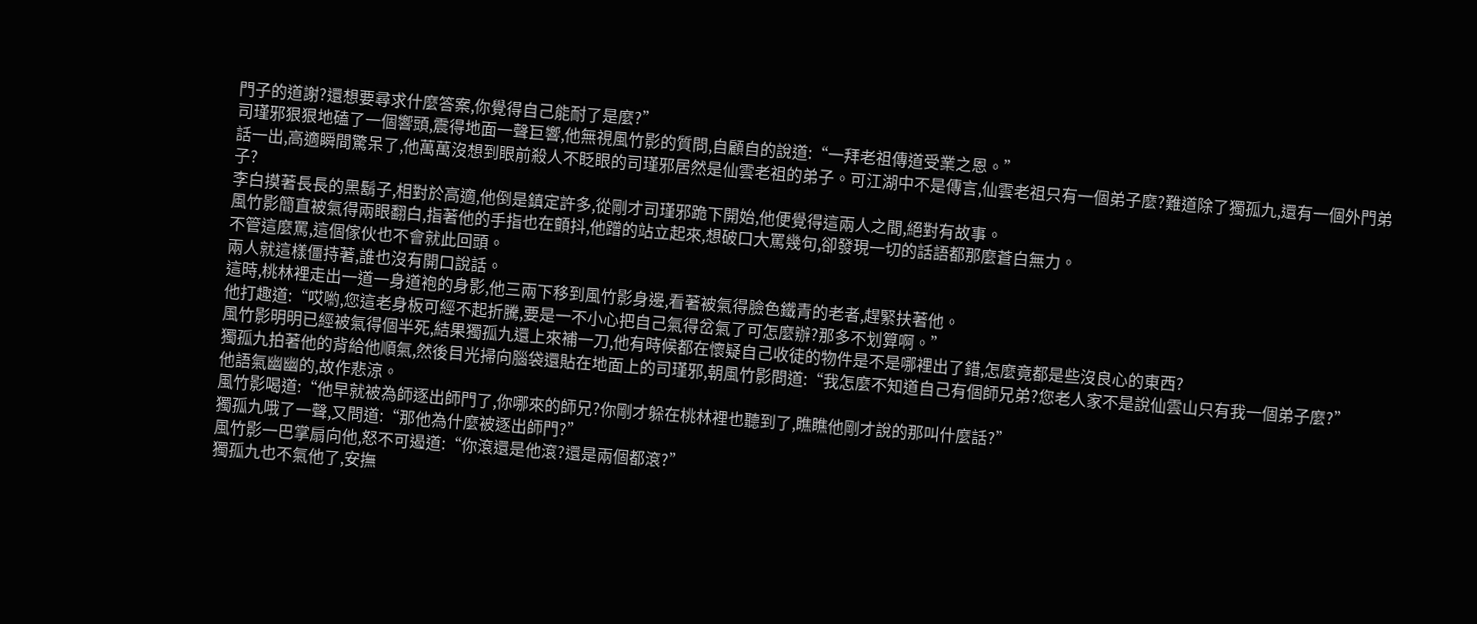門子的道謝?還想要尋求什麼答案,你覺得自己能耐了是麼?”
司瑾邪狠狠地磕了一個響頭,震得地面一聲巨響,他無視風竹影的質問,自顧自的說道:“一拜老祖傳道受業之恩。”
話一出,高適瞬間驚呆了,他萬萬沒想到眼前殺人不眨眼的司瑾邪居然是仙雲老祖的弟子。可江湖中不是傳言,仙雲老祖只有一個弟子麼?難道除了獨孤九,還有一個外門弟子?
李白摸著長長的黑鬍子,相對於高適,他倒是鎮定許多,從剛才司瑾邪跪下開始,他便覺得這兩人之間,絕對有故事。
風竹影簡直被氣得兩眼翻白,指著他的手指也在顫抖,他蹭的站立起來,想破口大罵幾句,卻發現一切的話語都那麼蒼白無力。
不管這麼罵,這個傢伙也不會就此回頭。
兩人就這樣僵持著,誰也沒有開口說話。
這時,桃林裡走出一道一身道袍的身影,他三兩下移到風竹影身邊,看著被氣得臉色鐵青的老者,趕緊扶著他。
他打趣道:“哎喲,您這老身板可經不起折騰,要是一不小心把自己氣得岔氣了可怎麼辦?那多不划算啊。”
風竹影明明已經被氣得個半死,結果獨孤九還上來補一刀,他有時候都在懷疑自己收徒的物件是不是哪裡出了錯,怎麼竟都是些沒良心的東西?
獨孤九拍著他的背給他順氣,然後目光掃向腦袋還貼在地面上的司瑾邪,朝風竹影問道:“我怎麼不知道自己有個師兄弟?您老人家不是說仙雲山只有我一個弟子麼?”
他語氣幽幽的,故作悲涼。
風竹影喝道:“他早就被為師逐出師門了,你哪來的師兄?你剛才躲在桃林裡也聽到了,瞧瞧他剛才說的那叫什麼話?”
獨孤九哦了一聲,又問道:“那他為什麼被逐出師門?”
風竹影一巴掌扇向他,怒不可遏道:“你滾還是他滾?還是兩個都滾?”
獨孤九也不氣他了,安撫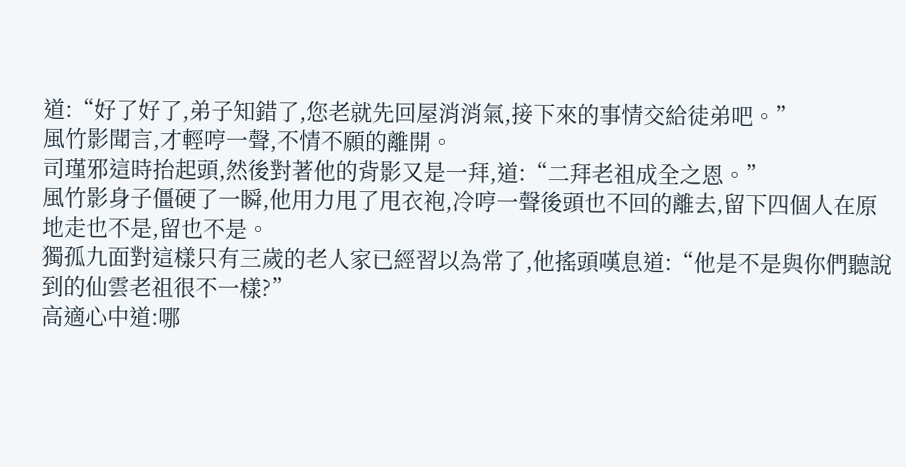道:“好了好了,弟子知錯了,您老就先回屋消消氣,接下來的事情交給徒弟吧。”
風竹影聞言,才輕哼一聲,不情不願的離開。
司瑾邪這時抬起頭,然後對著他的背影又是一拜,道:“二拜老祖成全之恩。”
風竹影身子僵硬了一瞬,他用力甩了甩衣袍,冷哼一聲後頭也不回的離去,留下四個人在原地走也不是,留也不是。
獨孤九面對這樣只有三歲的老人家已經習以為常了,他搖頭嘆息道:“他是不是與你們聽說到的仙雲老祖很不一樣?”
高適心中道:哪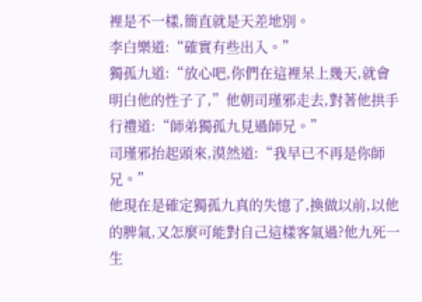裡是不一樣,簡直就是天差地別。
李白樂道:“確實有些出入。”
獨孤九道:“放心吧,你們在這裡呆上幾天,就會明白他的性子了,”他朝司瑾邪走去,對著他拱手行禮道:“師弟獨孤九見過師兄。”
司瑾邪抬起頭來,漠然道:“我早已不再是你師兄。”
他現在是確定獨孤九真的失憶了,換做以前,以他的脾氣,又怎麼可能對自己這樣客氣過?他九死一生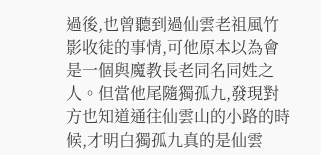過後,也曾聽到過仙雲老祖風竹影收徒的事情,可他原本以為會是一個與魔教長老同名同姓之人。但當他尾隨獨孤九,發現對方也知道通往仙雲山的小路的時候,才明白獨孤九真的是仙雲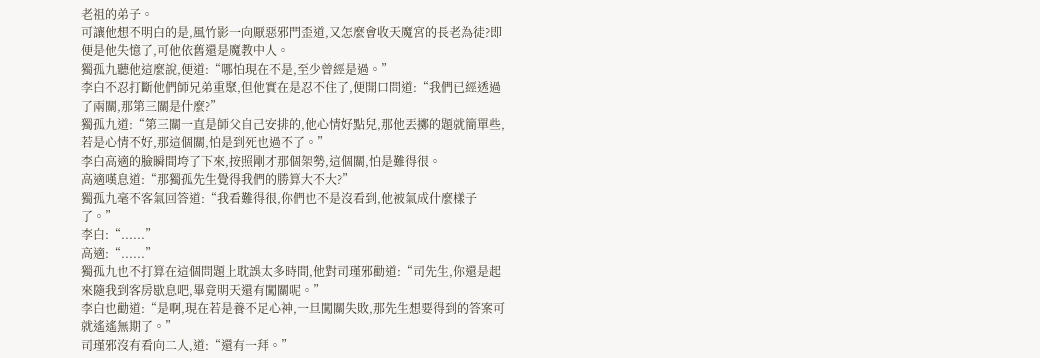老祖的弟子。
可讓他想不明白的是,風竹影一向厭惡邪門歪道,又怎麼會收天魔宮的長老為徒?即便是他失憶了,可他依舊還是魔教中人。
獨孤九聽他這麼說,便道:“哪怕現在不是,至少曾經是過。”
李白不忍打斷他們師兄弟重聚,但他實在是忍不住了,便開口問道:“我們已經透過了兩關,那第三關是什麼?”
獨孤九道:“第三關一直是師父自己安排的,他心情好點兒,那他丟擲的題就簡單些,若是心情不好,那這個關,怕是到死也過不了。”
李白高適的臉瞬間垮了下來,按照剛才那個架勢,這個關,怕是難得很。
高適嘆息道:“那獨孤先生覺得我們的勝算大不大?”
獨孤九毫不客氣回答道:“我看難得很,你們也不是沒看到,他被氣成什麼樣子了。”
李白:“......”
高適:“......”
獨孤九也不打算在這個問題上耽誤太多時間,他對司瑾邪勸道:“司先生,你還是起來隨我到客房歇息吧,畢竟明天還有闖關呢。”
李白也勸道:“是啊,現在若是養不足心神,一旦闖關失敗,那先生想要得到的答案可就遙遙無期了。”
司瑾邪沒有看向二人,道:“還有一拜。”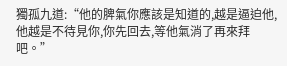獨孤九道:“他的脾氣你應該是知道的,越是逼迫他,他越是不待見你,你先回去,等他氣消了再來拜吧。”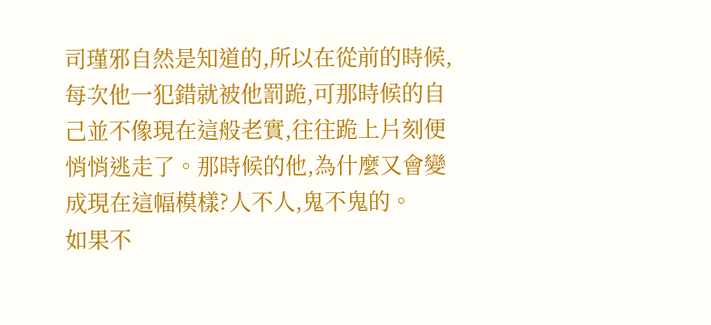司瑾邪自然是知道的,所以在從前的時候,每次他一犯錯就被他罰跪,可那時候的自己並不像現在這般老實,往往跪上片刻便悄悄逃走了。那時候的他,為什麼又會變成現在這幅模樣?人不人,鬼不鬼的。
如果不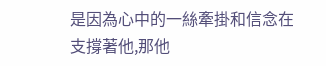是因為心中的一絲牽掛和信念在支撐著他,那他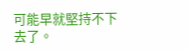可能早就堅持不下去了。